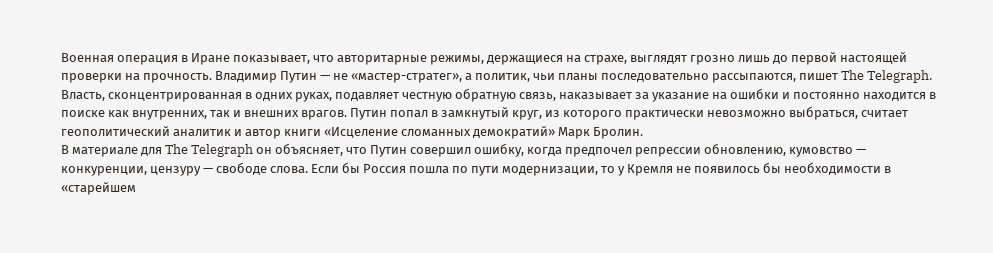Военная операция в Иране показывает, что авторитарные режимы, держащиеся на страхе, выглядят грозно лишь до первой настоящей проверки на прочность. Владимир Путин — не «мастер-стратег», а политик, чьи планы последовательно рассыпаются, пишет The Telegraph.
Власть, сконцентрированная в одних руках, подавляет честную обратную связь, наказывает за указание на ошибки и постоянно находится в поиске как внутренних, так и внешних врагов. Путин попал в замкнутый круг, из которого практически невозможно выбраться, считает геополитический аналитик и автор книги «Исцеление сломанных демократий» Марк Бролин.
В материале для The Telegraph он объясняет, что Путин совершил ошибку, когда предпочел репрессии обновлению, кумовство — конкуренции, цензуру — свободе слова. Если бы Россия пошла по пути модернизации, то у Кремля не появилось бы необходимости в «старейшем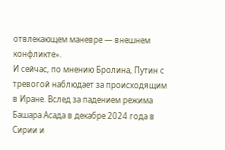отвлекающем маневре — внешнем конфликте».
И сейчас, по мнению Бролина, Путин с тревогой наблюдает за происходящим в Иране. Вслед за падением режима Башара Асада в декабре 2024 года в Сирии и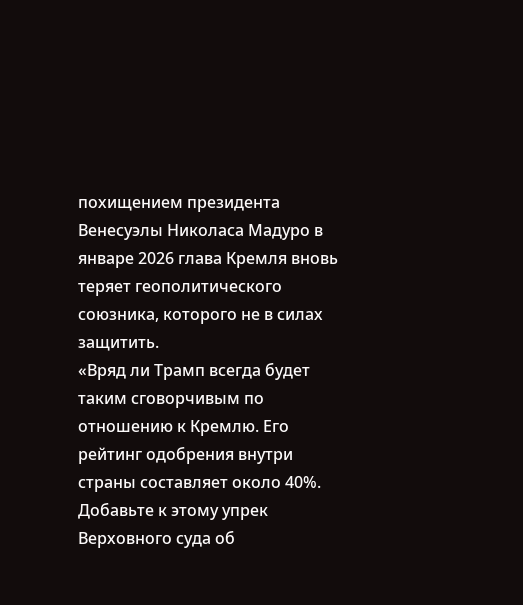похищением президента Венесуэлы Николаса Мадуро в январе 2026 глава Кремля вновь теряет геополитического союзника, которого не в силах защитить.
«Вряд ли Трамп всегда будет таким сговорчивым по отношению к Кремлю. Его рейтинг одобрения внутри страны составляет около 40%. Добавьте к этому упрек Верховного суда об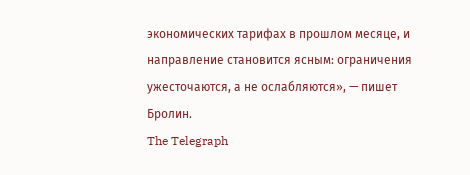экономических тарифах в прошлом месяце, и направление становится ясным: ограничения ужесточаются, а не ослабляются», — пишет Бролин.
The Telegraph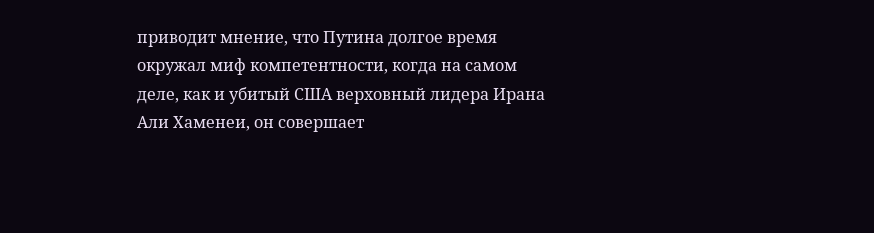приводит мнение, что Путина долгое время окружал миф компетентности, когда на самом деле, как и убитый США верховный лидера Ирана Али Хаменеи, он совершает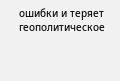ошибки и теряет геополитическое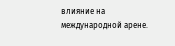влияние на международной арене.